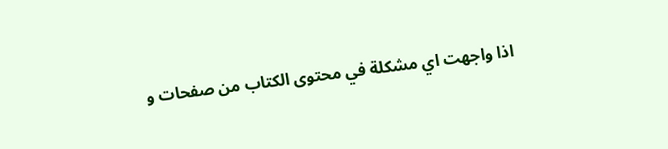اذا واجهت اي مشكلة في محتوى الكتاب من صفحات و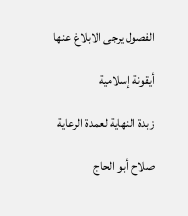الفصول يرجى الابلاغ عنها

أيقونة إسلامية

زبدة النهاية لعمدة الرعاية

صلاح أبو الحاج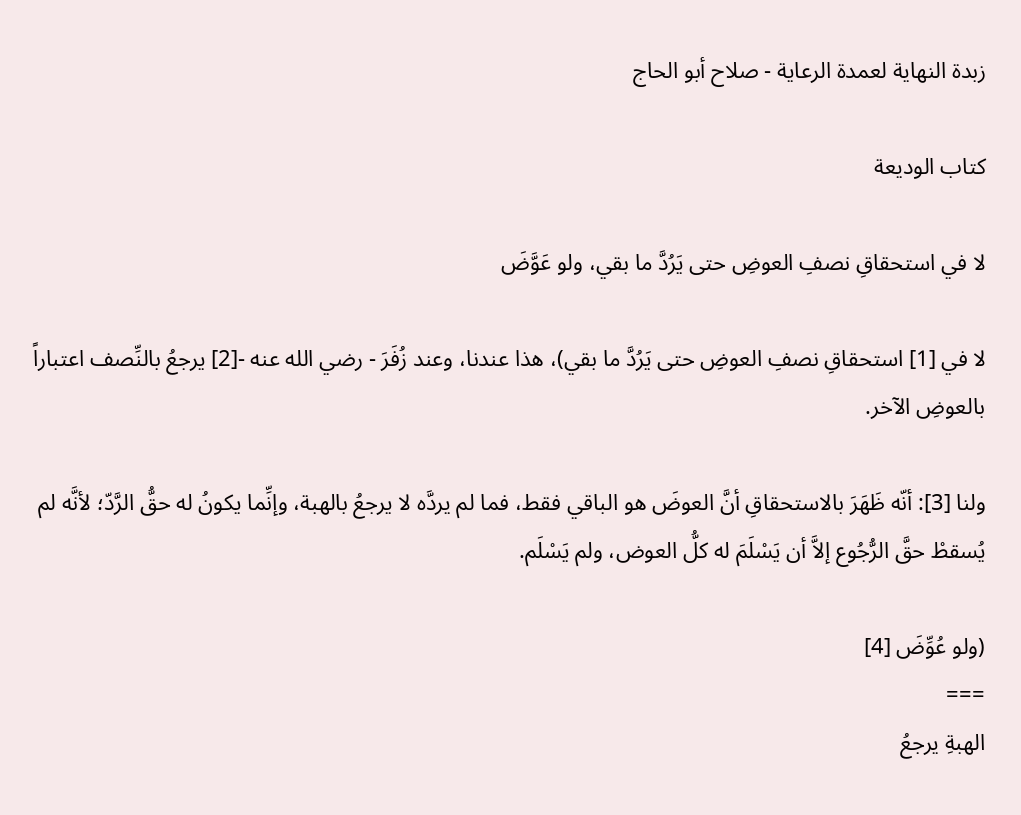زبدة النهاية لعمدة الرعاية - صلاح أبو الحاج

كتاب الوديعة

لا في استحقاقِ نصفِ العوضِ حتى يَرُدَّ ما بقي، ولو عَوَّضَ

لا في [1] استحقاقِ نصفِ العوضِ حتى يَرُدَّ ما بقي)، هذا عندنا، وعند زُفَرَ - رضي الله عنه -[2] يرجعُ بالنِّصف اعتباراً بالعوضِ الآخر.

ولنا [3]: أنّه ظَهَرَ بالاستحقاقِ أنَّ العوضَ هو الباقي فقط، فما لم يردَّه لا يرجعُ بالهبة، وإنِّما يكونُ له حقُّ الرَّدّ؛ لأنَّه لم يُسقطْ حقَّ الرُّجُوع إلاَّ أن يَسْلَمَ له كلُّ العوض، ولم يَسْلَم.

(ولو عُوِّضَ [4]
===
الهبةِ يرجعُ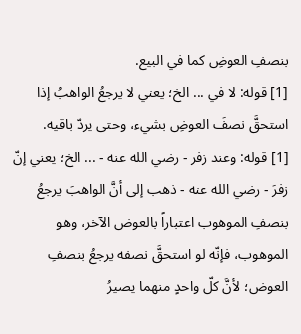بنصفِ العوضِ كما في البيع.
[1] قوله: لا في ... الخ؛ يعني لا يرجعُ الواهبُ إذا استحقَّ نصفَ العوضِ بشيء، وحتى يردّ باقيه.
[1] قوله: وعند زفر - رضي الله عنه - ... الخ؛ يعني إنّ زفرَ - رضي الله عنه - ذهب إلى أنَّ الواهبَ يرجعُ بنصفِ الموهوب اعتباراً بالعوض الآخر، وهو الموهوب، فإنّه لو استحقَّ نصفه يرجعُ بنصفِ العوض؛ لأنَّ كلّ واحدٍ منهما يصيرُ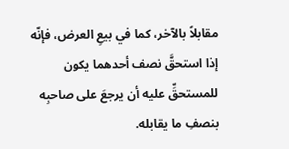مقابلاً بالآخر، كما في بيعِ العرض، فإنّه إذا استحقَّ نصف أحدهما يكون للمستحقِّ عليه أن يرجعَ على صاحبِه بنصفِ ما يقابله.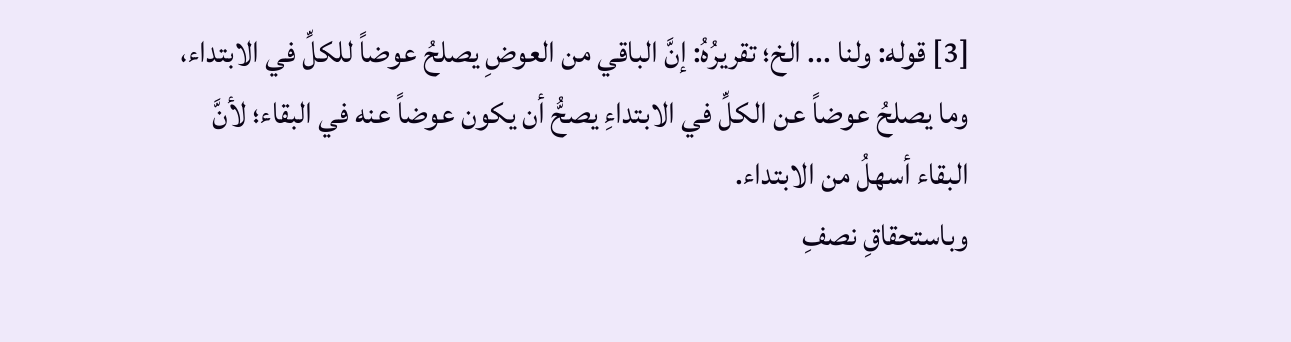[3] قوله: ولنا ... الخ؛ تقريرُهُ: إنَّ الباقي من العوضِ يصلحُ عوضاً للكلِّ في الابتداء، وما يصلحُ عوضاً عن الكلِّ في الابتداءِ يصحُّ أن يكون عوضاً عنه في البقاء؛ لأنَّ البقاء أسهلُ من الابتداء.
وباستحقاقِ نصفِ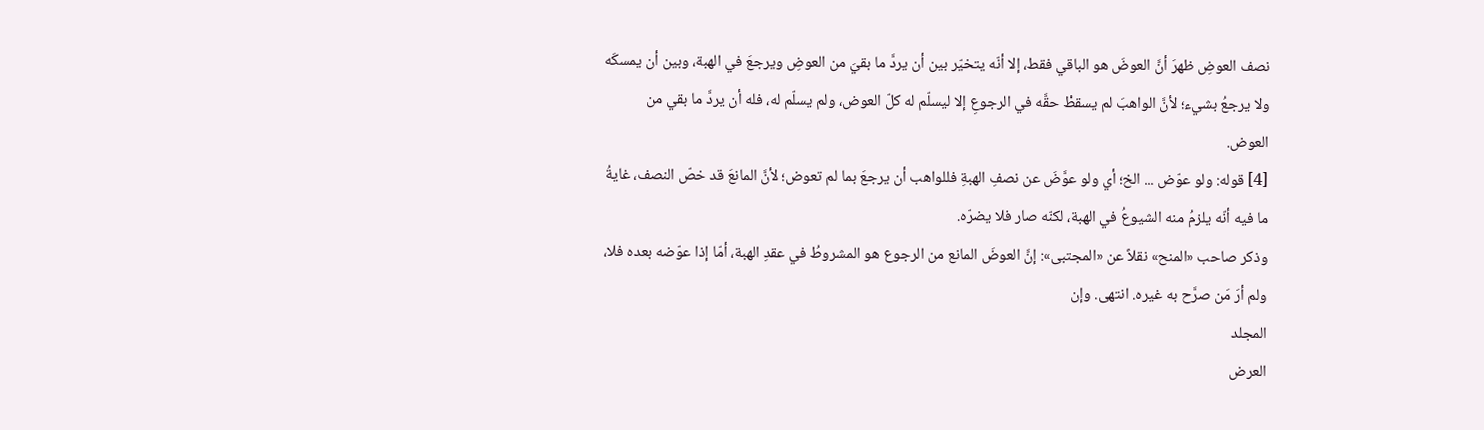نصف العوضِ ظهرَ أنَّ العوضَ هو الباقي فقط، إلا أنّه يتخيّر بين أن يردَّ ما بقيَ من العوضِ ويرجعَ في الهبة، وبين أن يمسكَه ولا يرجعُ بشيء؛ لأنَّ الواهبَ لم يسقطْ حقَّه في الرجوعِ إلا ليسلّم له كلّ العوض، ولم يسلّم له، فله أن يردَّ ما بقي من العوض.
[4] قوله: ولو عوّض ... الخ؛ أي ولو عوَّضَ عن نصفِ الهبةِ فللواهب أن يرجعَ بما لم تعوض؛ لأنَّ المانعَ قد خصّ النصف، غايةُ ما فيه أنّه يلزمُ منه الشيوعُ في الهبة، لكنّه صار فلا يضرّه.
وذكر صاحب «المنح» نقلاً عن «المجتبى»: إنَّ العوضَ المانع من الرجوع هو المشروطُ في عقدِ الهبة، أمّا إذا عوّضه بعده فلا، ولم أرَ مَن صرَّح به غيره. انتهى. وإن
المجلد
العرض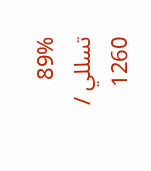89%
تسللي / 1260